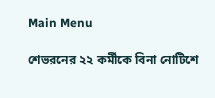Main Menu

শেভরনের ২২ কর্মীকে বিনা নোটিশে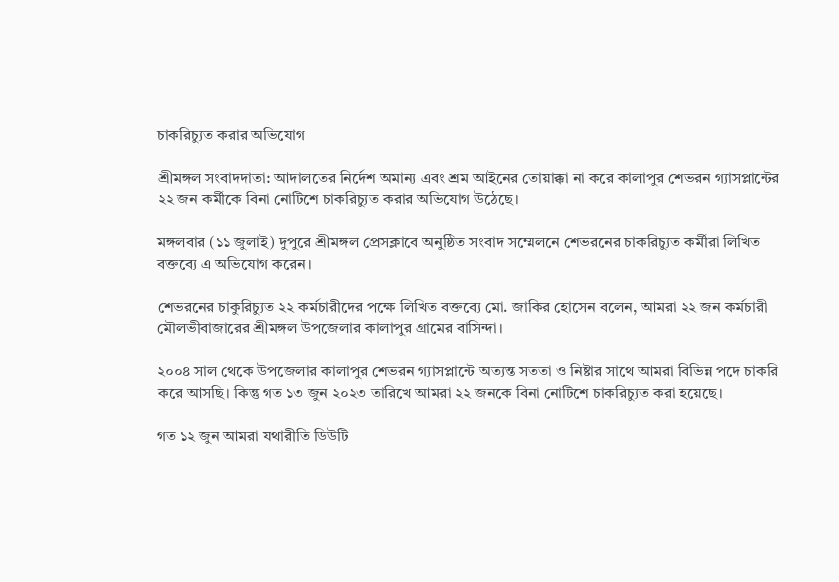চাকরিচ্যুত করার অভিযোগ

শ্রীমঙ্গল সংবাদদাতা: আদালতের নির্দেশ অমান্য এবং শ্রম আইনের তোয়াক্কা না করে কালাপুর শেভরন গ্যাসপ্লান্টের ২২ জন কর্মীকে বিনা নোটিশে চাকরিচ্যুত করার অভিযোগ উঠেছে।

মঙ্গলবার (১১ জুলাই) দুপুরে শ্রীমঙ্গল প্রেসক্লাবে অনুষ্ঠিত সংবাদ সম্মেলনে শেভরনের চাকরিচ্যুত কর্মীরা লিখিত বক্তব্যে এ অভিযোগ করেন।

শেভরনের চাকুরিচ্যুত ২২ কর্মচারীদের পক্ষে লিখিত বক্তব্যে মো. জাকির হোসেন বলেন, আমরা ২২ জন কর্মচারী মৌলভীবাজারের শ্রীমঙ্গল উপজেলার কালাপুর গ্রামের বাসিন্দা।

২০০৪ সাল থেকে উপজেলার কালাপুর শেভরন গ্যাসপ্লান্টে অত্যন্ত সততা ও নিষ্টার সাথে আমরা বিভিন্ন পদে চাকরি করে আসছি। কিন্তু গত ১৩ জুন ২০২৩ তারিখে আমরা ২২ জনকে বিনা নোটিশে চাকরিচ্যুত করা হয়েছে।

গত ১২ জুন আমরা যথারীতি ডিউটি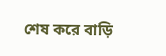শেষ করে বাড়ি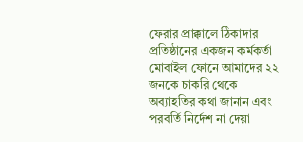ফেরার প্রাক্কালে ঠিকাদার প্রতিষ্ঠানের একজন কর্মকর্তা মোবাইল ফোনে আমাদের ২২ জনকে চাকরি থেকে অব্যাহতির কথা জানান এবং পরবর্তি নির্দেশ না দেয়া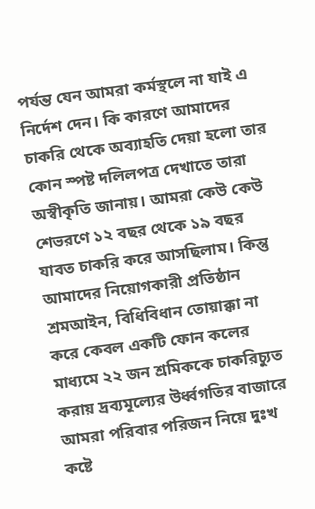পর্যন্ত যেন আমরা কর্মস্থলে না যাই এ নির্দেশ দেন। কি কারণে আমাদের চাকরি থেকে অব্যাহতি দেয়া হলো তার কোন স্পষ্ট দলিলপত্র দেখাতে তারা অস্বীকৃতি জানায়। আমরা কেউ কেউ শেভরণে ১২ বছর থেকে ১৯ বছর যাবত চাকরি করে আসছিলাম। কিন্তু আমাদের নিয়োগকারী প্রতিষ্ঠান শ্রমআইন, বিধিবিধান তোয়াক্কা না করে কেবল একটি ফোন কলের মাধ্যমে ২২ জন শ্রমিককে চাকরিচ্যুত করায় দ্রব্যমূল্যের উর্ধ্বগতির বাজারে আমরা পরিবার পরিজন নিয়ে দুঃখ কষ্টে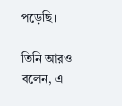পড়েছি।

তিনি আরও বলেন, এ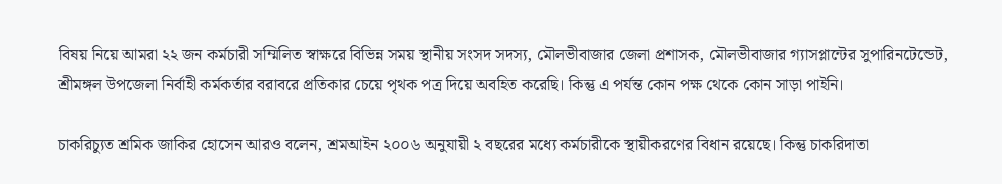বিষয় নিয়ে আমরা ২২ জন কর্মচারী সম্মিলিত স্বাক্ষরে বিভিন্ন সময় স্থানীয় সংসদ সদস্য, মৌলভীবাজার জেলা প্রশাসক, মৌলভীবাজার গ্যাসপ্লান্টের সুপারিনটেন্ডেট, শ্রীমঙ্গল উপজেলা নির্বাহী কর্মকর্তার বরাবরে প্রতিকার চেয়ে পৃথক পত্র দিয়ে অবহিত করেছি। কিন্তু এ পর্যন্ত কোন পক্ষ থেকে কোন সাড়া পাইনি।

চাকরিচ্যুত শ্রমিক জাকির হোসেন আরও বলেন, শ্রমআইন ২০০৬ অনুযায়ী ২ বছরের মধ্যে কর্মচারীকে স্থায়ীকরণের বিধান রয়েছে। কিন্তু চাকরিদাতা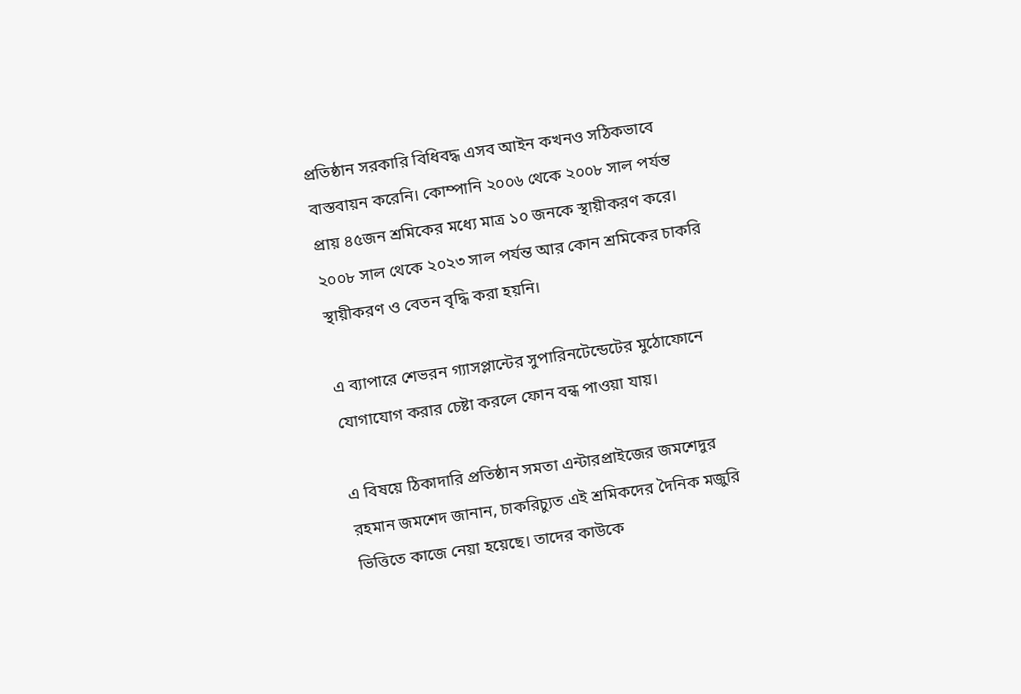প্রতিষ্ঠান সরকারি বিধিবদ্ধ এসব আইন কখনও সঠিকভাবে বাস্তবায়ন করেনি। কোম্পানি ২০০৬ থেকে ২০০৮ সাল পর্যন্ত প্রায় ৪৫জন শ্রমিকের মধ্যে মাত্র ১০ জনকে স্থায়ীকরণ করে। ২০০৮ সাল থেকে ২০২৩ সাল পর্যন্ত আর কোন শ্রমিকের চাকরি স্থায়ীকরণ ও বেতন বৃদ্ধি করা হয়নি।

এ ব্যাপারে শেভরন গ্যাসপ্লান্টের সুপারিনটেন্ডেটের মুঠোফোনে যোগাযোগ করার চেষ্টা করলে ফোন বন্ধ পাওয়া যায়।

এ বিষয়ে ঠিকাদারি প্রতিষ্ঠান সমতা এন্টারপ্রাইজের জমশেদুর রহমান জমশেদ জানান, চাকরিচ্যুত এই শ্রমিকদের দৈনিক মজুরি ভিত্তিতে কাজে নেয়া হয়েছে। তাদের কাউকে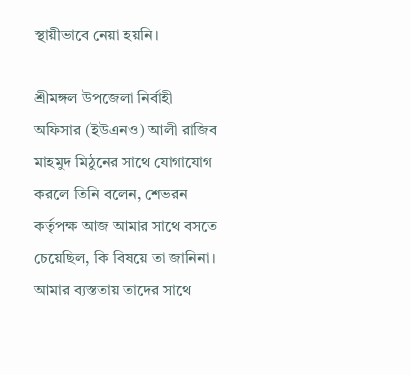স্থায়ীভাবে নেয়া হয়নি।

শ্রীমঙ্গল উপজেলা নির্বাহী অফিসার (ইউএনও) আলী রাজিব মাহমুদ মিঠুনের সাথে যোগাযোগ করলে তিনি বলেন, শেভরন কর্তৃপক্ষ আজ আমার সাথে বসতে চেয়েছিল, কি বিষয়ে তা জানিনা। আমার ব্যস্ততায় তাদের সাথে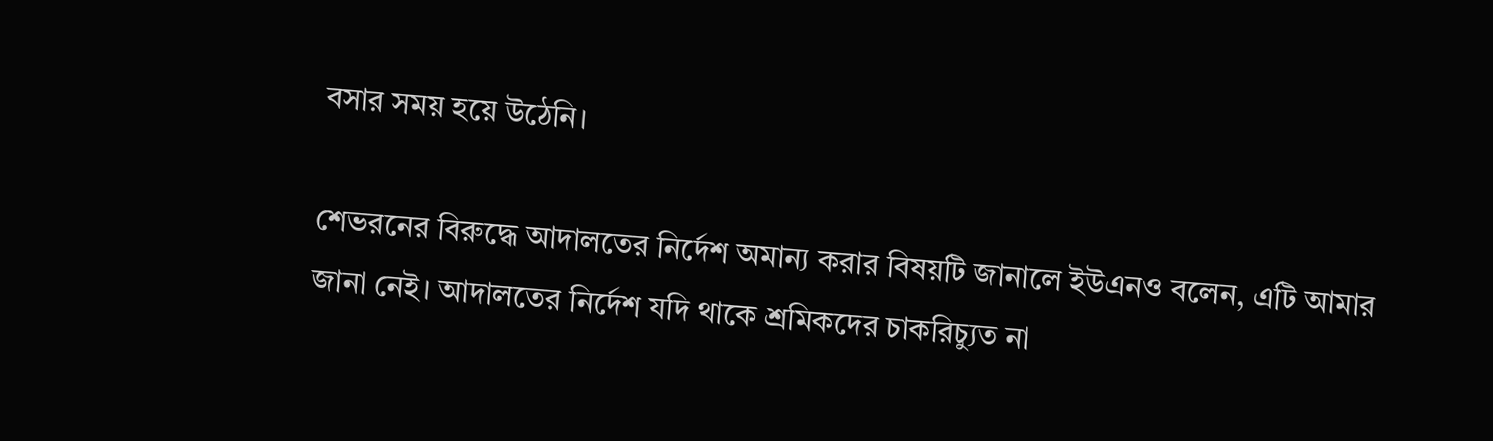বসার সময় হয়ে উঠেনি।

শেভরনের বিরুদ্ধে আদালতের নির্দেশ অমান্য করার বিষয়টি জানালে ইউএনও বলেন, এটি আমার জানা নেই। আদালতের নির্দেশ যদি থাকে শ্রমিকদের চাকরিচ্যুত না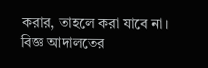করার, তাহলে করা যাবে না। বিজ্ঞ আদালতের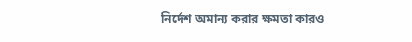নির্দেশ অমান্য করার ক্ষমতা কারও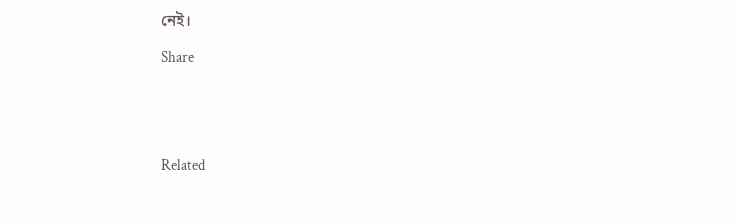নেই।

Share





Related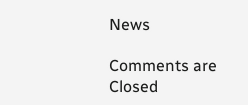News

Comments are Closed